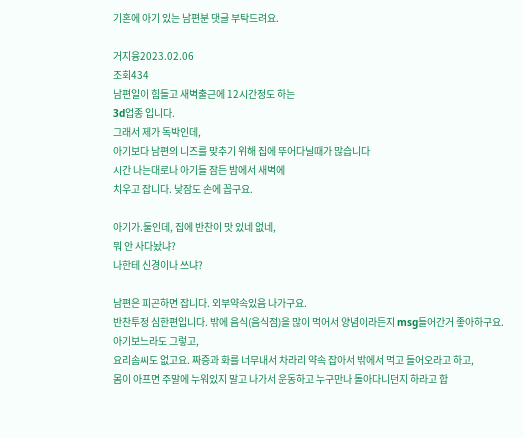기혼에 아기 있는 남편분 댓글 부탁드려요.

거지융2023.02.06
조회434
남편일이 힘들고 새벽출근에 12시간정도 하는
3d업종 입니다.
그래서 제가 독박인데,
아기보다 남편의 니즈를 맞추기 위해 집에 뚜어다닐때가 많습니다
시간 나는대로나 아기들 잠든 밤에서 새벽에
치우고 잡니다. 낮잠도 손에 꼽구요.

아기가.둘인데, 집에 반찬이 맛 있네 없네,
뭐 안 사다놨냐?
나한테 신경이나 쓰냐?

남편은 피곤하면 잡니다. 외부약속있음 나가구요.
반찬투정 심한편입니다. 밖에 음식(음식점)을 많이 먹어서 양념이라든지 msg들어간거 좋아하구요.
아기보느라도 그렇고,
요리솜씨도 없고요. 짜증과 화를 너무내서 차라리 약속 잡아서 밖에서 먹고 들어오라고 하고,
몸이 아프면 주말에 누워있지 말고 나가서 운동하고 누구만나 돌아다니던지 하라고 합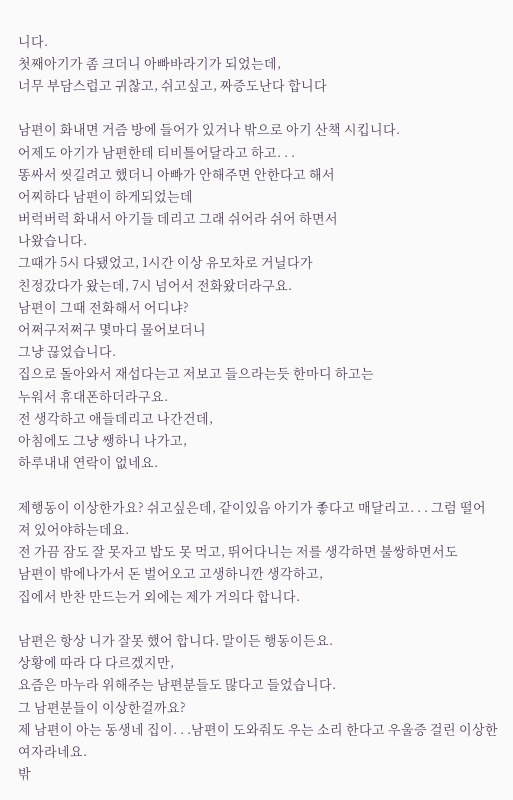니다.
첫째아기가 좀 크더니 아빠바라기가 되었는데,
너무 부담스럽고 귀찮고, 쉬고싶고, 짜증도난다 합니다

남편이 화내면 거즘 방에 들어가 있거나 밖으로 아기 산책 시킵니다.
어제도 아기가 남편한테 티비틀어달라고 하고. . .
똥싸서 씻길려고 했더니 아빠가 안해주면 안한다고 해서
어찌하다 남편이 하게되었는데
버럭버럭 화내서 아기들 데리고 그래 쉬어라 쉬어 하면서
나왔습니다.
그때가 5시 다됐었고, 1시간 이상 유모차로 거닐다가
친정갔다가 왔는데, 7시 넘어서 전화왔더라구요.
남편이 그때 전화해서 어디냐?
어쩌구저쩌구 몇마디 물어보더니
그냥 끊었습니다.
집으로 돌아와서 재섭다는고 저보고 들으라는듯 한마디 하고는
누워서 휴대폰하더라구요.
전 생각하고 애들데리고 나간건데,
아침에도 그냥 쌩하니 나가고,
하루내내 연락이 없네요.

제행동이 이상한가요? 쉬고싶은데, 같이있음 아기가 좋다고 매달리고. . . 그럼 떨어져 있어야하는데요.
전 가끔 잠도 잘 못자고 밥도 못 먹고, 뛰어다니는 저를 생각하면 불쌍하면서도
남편이 밖에나가서 돈 벌어오고 고생하니깐 생각하고,
집에서 반찬 만드는거 외에는 제가 거의다 합니다.

남편은 항상 니가 잘못 했어 합니다. 말이든 행동이든요.
상황에 따라 다 다르겠지만,
요즘은 마누라 위해주는 남편분들도 많다고 들었습니다.
그 남편분들이 이상한걸까요?
제 남편이 아는 동생네 집이. . .남편이 도와줘도 우는 소리 한다고 우울증 걸린 이상한 여자라네요.
밖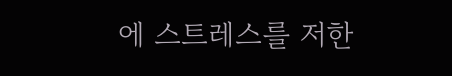에 스트레스를 저한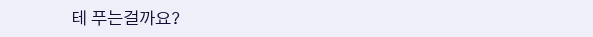테 푸는걸까요?